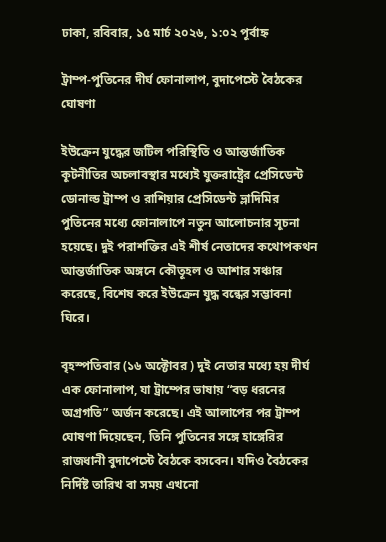ঢাকা, রবিবার, ১৫ মার্চ ২০২৬, ১:০২ পূর্বাহ্ন

ট্রাম্প-পুতিনের দীর্ঘ ফোনালাপ, বুদাপেস্টে বৈঠকের ঘোষণা

ইউক্রেন যুদ্ধের জটিল পরিস্থিতি ও আন্তর্জাতিক কূটনীতির অচলাবস্থার মধ্যেই যুক্তরাষ্ট্রের প্রেসিডেন্ট ডোনাল্ড ট্রাম্প ও রাশিয়ার প্রেসিডেন্ট ভ্লাদিমির পুতিনের মধ্যে ফোনালাপে নতুন আলোচনার সূচনা হয়েছে। দুই পরাশক্তির এই শীর্ষ নেতাদের কথোপকথন আন্তর্জাতিক অঙ্গনে কৌতূহল ও আশার সঞ্চার করেছে, বিশেষ করে ইউক্রেন যুদ্ধ বন্ধের সম্ভাবনা ঘিরে।

বৃহস্পতিবার (১৬ অক্টোবর ) দুই নেতার মধ্যে হয় দীর্ঘ এক ফোনালাপ, যা ট্রাম্পের ভাষায় “বড় ধরনের অগ্রগতি” অর্জন করেছে। এই আলাপের পর ট্রাম্প ঘোষণা দিয়েছেন, তিনি পুতিনের সঙ্গে হাঙ্গেরির রাজধানী বুদাপেস্টে বৈঠকে বসবেন। যদিও বৈঠকের নির্দিষ্ট তারিখ বা সময় এখনো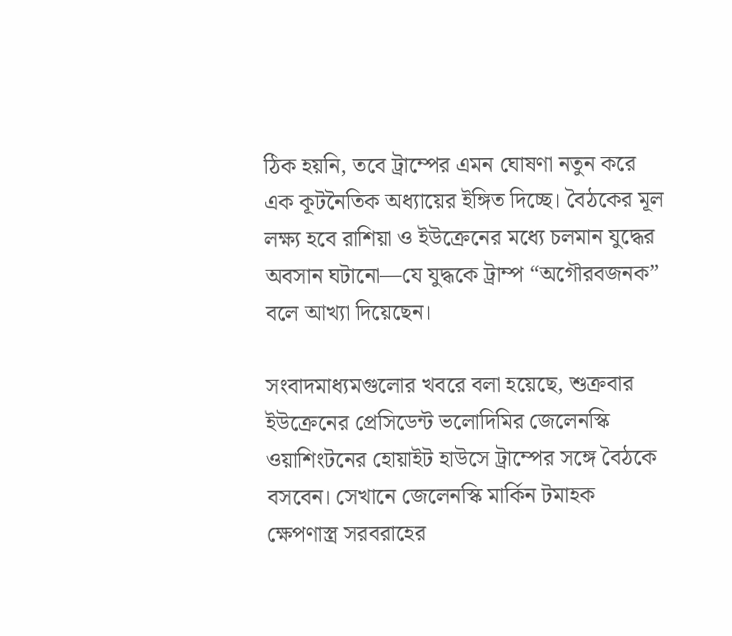ঠিক হয়নি, তবে ট্রাম্পের এমন ঘোষণা নতুন করে এক কূটনৈতিক অধ্যায়ের ইঙ্গিত দিচ্ছে। বৈঠকের মূল লক্ষ্য হবে রাশিয়া ও ইউক্রেনের মধ্যে চলমান যুদ্ধের অবসান ঘটানো—যে যুদ্ধকে ট্রাম্প “অগৌরবজনক” বলে আখ্যা দিয়েছেন।

সংবাদমাধ্যমগুলোর খবরে বলা হয়েছে, শুক্রবার ইউক্রেনের প্রেসিডেন্ট ভলোদিমির জেলেনস্কি ওয়াশিংটনের হোয়াইট হাউসে ট্রাম্পের সঙ্গে বৈঠকে বসবেন। সেখানে জেলেনস্কি মার্কিন টমাহক ক্ষেপণাস্ত্র সরবরাহের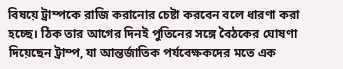বিষয়ে ট্রাম্পকে রাজি করানোর চেষ্টা করবেন বলে ধারণা করা হচ্ছে। ঠিক তার আগের দিনই পুতিনের সঙ্গে বৈঠকের ঘোষণা দিয়েছেন ট্রাম্প, যা আন্তর্জাতিক পর্যবেক্ষকদের মতে এক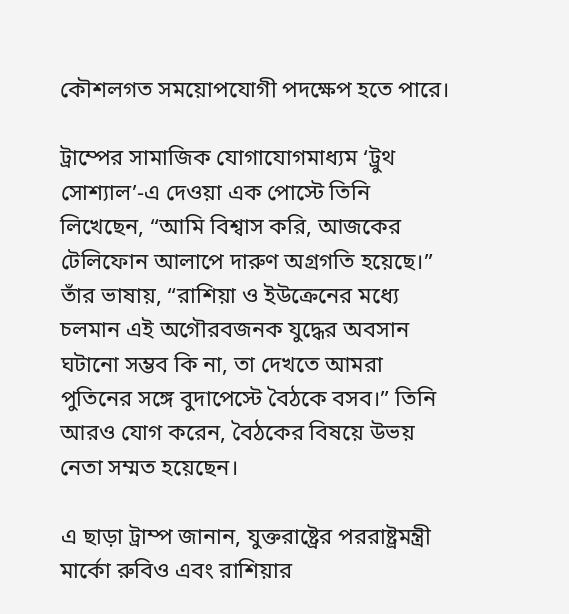কৌশলগত সময়োপযোগী পদক্ষেপ হতে পারে।

ট্রাম্পের সামাজিক যোগাযোগমাধ্যম ‘ট্রুথ সোশ্যাল’-এ দেওয়া এক পোস্টে তিনি লিখেছেন, “আমি বিশ্বাস করি, আজকের টেলিফোন আলাপে দারুণ অগ্রগতি হয়েছে।” তাঁর ভাষায়, “রাশিয়া ও ইউক্রেনের মধ্যে চলমান এই অগৌরবজনক যুদ্ধের অবসান ঘটানো সম্ভব কি না, তা দেখতে আমরা পুতিনের সঙ্গে বুদাপেস্টে বৈঠকে বসব।” তিনি আরও যোগ করেন, বৈঠকের বিষয়ে উভয় নেতা সম্মত হয়েছেন।

এ ছাড়া ট্রাম্প জানান, যুক্তরাষ্ট্রের পররাষ্ট্রমন্ত্রী মার্কো রুবিও এবং রাশিয়ার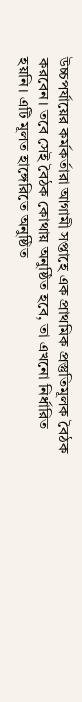উচ্চপর্যায়ের কর্মকর্তারা আগামী সপ্তাহে এক প্রাথমিক প্রস্তুতিমূলক বৈঠক করবেন। তবে সেই বৈঠক কোথায় অনুষ্ঠিত হবে, তা এখনো নির্ধারিত হয়নি। এটি মূলত হাঙ্গেরিতে অনুষ্ঠিত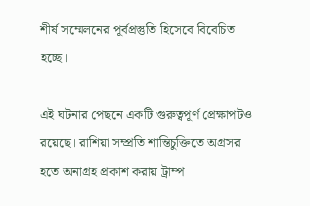শীর্ষ সম্মেলনের পূর্বপ্রস্তুতি হিসেবে বিবেচিত হচ্ছে।

এই ঘটনার পেছনে একটি গুরুত্বপূর্ণ প্রেক্ষাপটও রয়েছে। রাশিয়া সম্প্রতি শান্তিচুক্তিতে অগ্রসর হতে অনাগ্রহ প্রকাশ করায় ট্রাম্প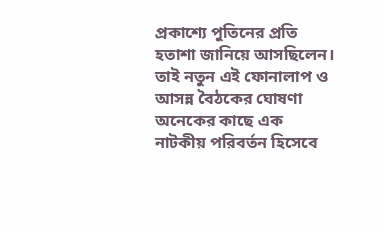প্রকাশ্যে পুতিনের প্রতি হতাশা জানিয়ে আসছিলেন। তাই নতুন এই ফোনালাপ ও আসন্ন বৈঠকের ঘোষণা অনেকের কাছে এক নাটকীয় পরিবর্তন হিসেবে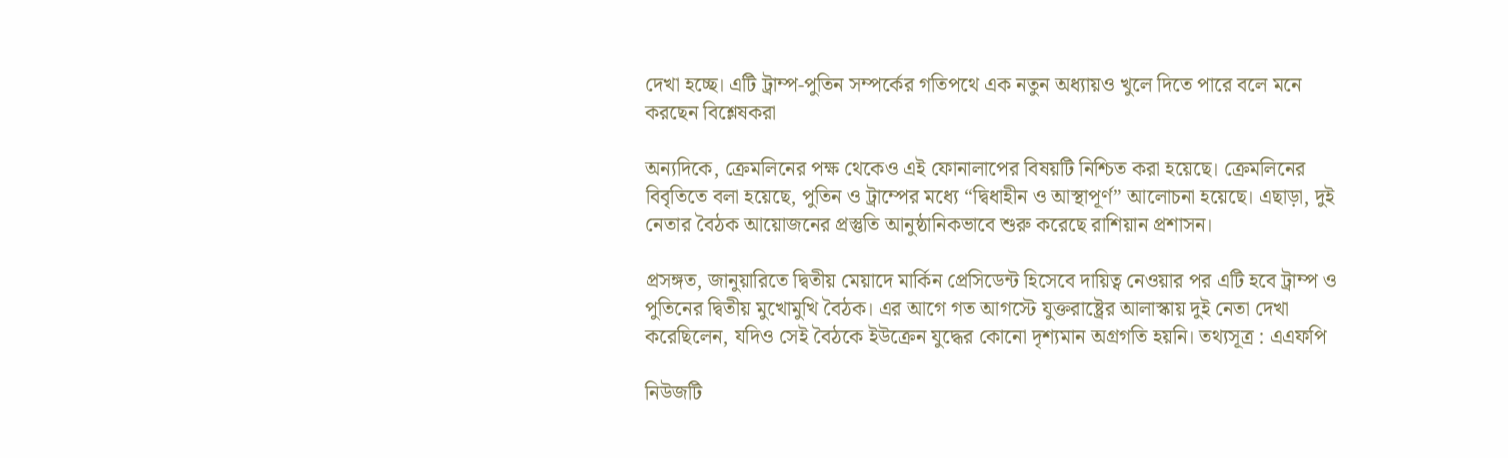দেখা হচ্ছে। এটি ট্রাম্প-পুতিন সম্পর্কের গতিপথে এক নতুন অধ্যায়ও খুলে দিতে পারে বলে মনে করছেন বিশ্লেষকরা

অন্যদিকে, ক্রেমলিনের পক্ষ থেকেও এই ফোনালাপের বিষয়টি নিশ্চিত করা হয়েছে। ক্রেমলিনের বিবৃতিতে বলা হয়েছে, পুতিন ও ট্রাম্পের মধ্যে “দ্বিধাহীন ও আস্থাপূর্ণ” আলোচনা হয়েছে। এছাড়া, দুই নেতার বৈঠক আয়োজনের প্রস্তুতি আনুষ্ঠানিকভাবে শুরু করেছে রাশিয়ান প্রশাসন।

প্রসঙ্গত, জানুয়ারিতে দ্বিতীয় মেয়াদে মার্কিন প্রেসিডেন্ট হিসেবে দায়িত্ব নেওয়ার পর এটি হবে ট্রাম্প ও পুতিনের দ্বিতীয় মুখোমুখি বৈঠক। এর আগে গত আগস্টে যুক্তরাষ্ট্রের আলাস্কায় দুই নেতা দেখা করেছিলেন, যদিও সেই বৈঠকে ইউক্রেন যুদ্ধের কোনো দৃশ্যমান অগ্রগতি হয়নি। তথ্যসূত্র : এএফপি

নিউজটি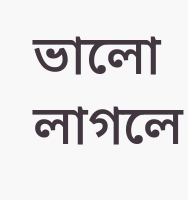ভালো লাগলে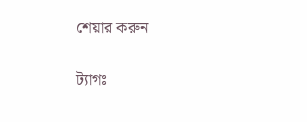শেয়ার করুন

ট্যাগঃ